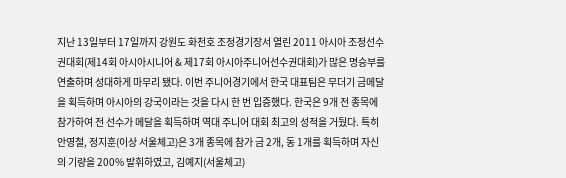지난 13일부터 17일까지 강원도 화천호 조정경기장서 열린 2011 아시아 조정선수권대회(제14회 아시아시니어 & 제17회 아시아주니어선수권대회)가 많은 명승부를 연출하며 성대하게 마무리 됐다. 이번 주니어경기에서 한국 대표팀은 무더기 금메달을 획득하며 아시아의 강국이라는 것을 다시 한 번 입증했다. 한국은 9개 전 종목에 참가하여 전 선수가 메달을 획득하며 역대 주니어 대회 최고의 성적을 거뒀다. 특히 안영철, 정지훈(이상 서울체고)은 3개 종목에 참가 금 2개, 동 1개를 획득하며 자신의 기량을 200% 발휘하였고, 김예지(서울체고)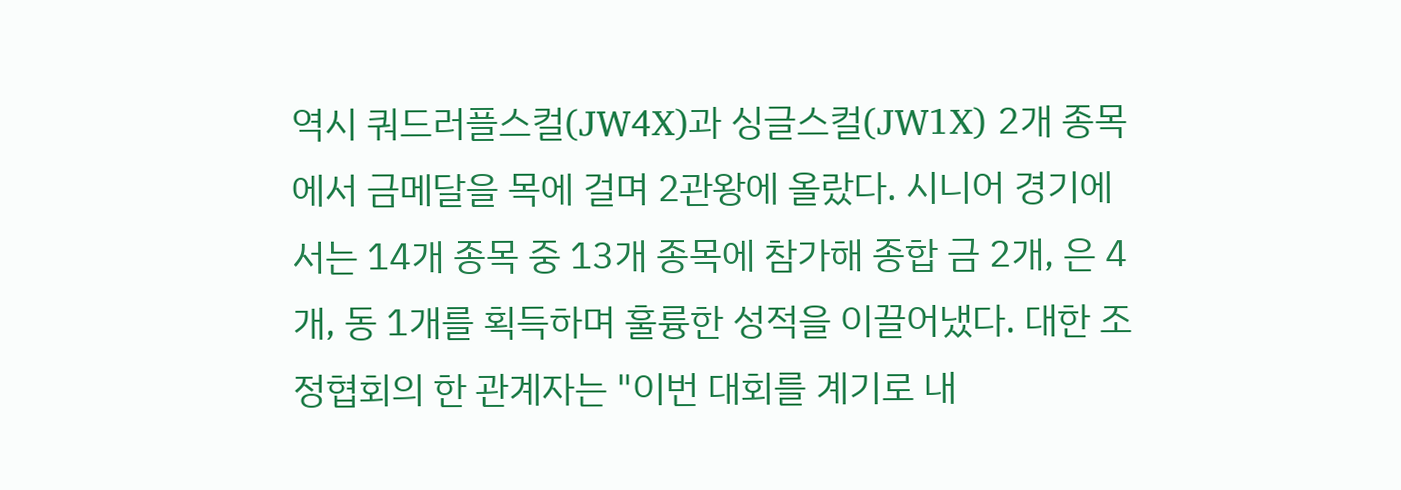역시 쿼드러플스컬(JW4X)과 싱글스컬(JW1X) 2개 종목에서 금메달을 목에 걸며 2관왕에 올랐다. 시니어 경기에서는 14개 종목 중 13개 종목에 참가해 종합 금 2개, 은 4개, 동 1개를 획득하며 훌륭한 성적을 이끌어냈다. 대한 조정협회의 한 관계자는 "이번 대회를 계기로 내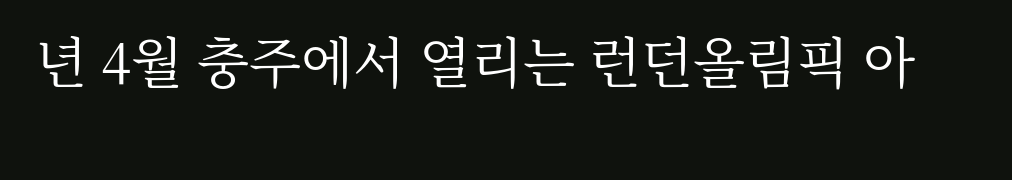년 4월 충주에서 열리는 런던올림픽 아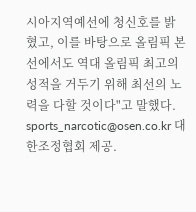시아지역예선에 청신호를 밝혔고, 이를 바탕으로 올림픽 본선에서도 역대 올림픽 최고의 성적을 거두기 위해 최선의 노력을 다할 것이다"고 말했다. sports_narcotic@osen.co.kr 대한조정협회 제공.